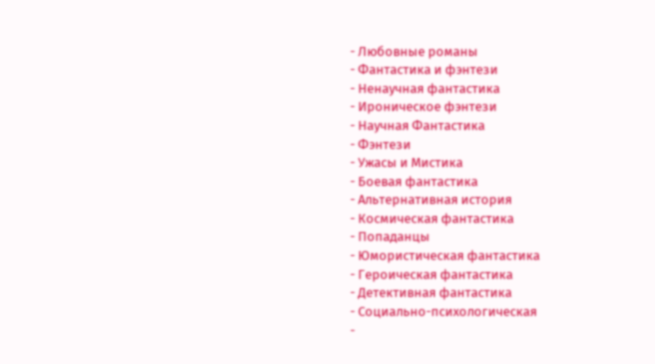- Любовные романы
- Фантастика и фэнтези
- Ненаучная фантастика
- Ироническое фэнтези
- Научная Фантастика
- Фэнтези
- Ужасы и Мистика
- Боевая фантастика
- Альтернативная история
- Космическая фантастика
- Попаданцы
- Юмористическая фантастика
- Героическая фантастика
- Детективная фантастика
- Социально-психологическая
-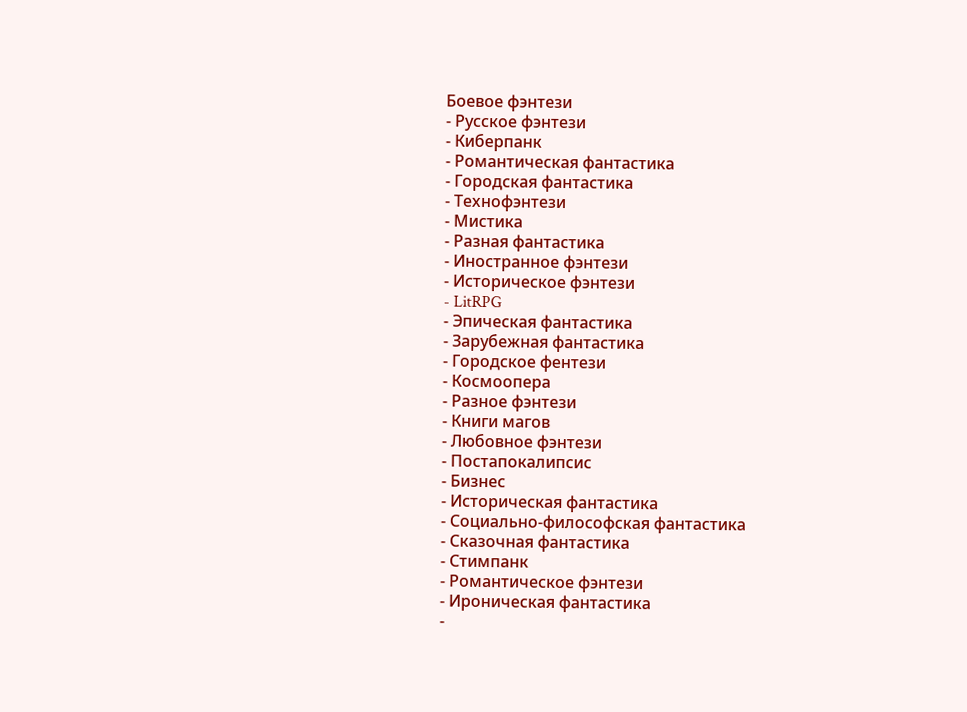Боевое фэнтези
- Русское фэнтези
- Киберпанк
- Романтическая фантастика
- Городская фантастика
- Технофэнтези
- Мистика
- Разная фантастика
- Иностранное фэнтези
- Историческое фэнтези
- LitRPG
- Эпическая фантастика
- Зарубежная фантастика
- Городское фентези
- Космоопера
- Разное фэнтези
- Книги магов
- Любовное фэнтези
- Постапокалипсис
- Бизнес
- Историческая фантастика
- Социально-философская фантастика
- Сказочная фантастика
- Стимпанк
- Романтическое фэнтези
- Ироническая фантастика
-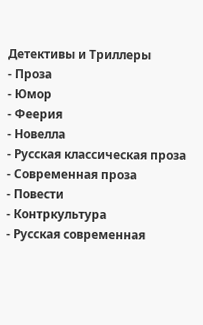Детективы и Триллеры
- Проза
- Юмор
- Феерия
- Новелла
- Русская классическая проза
- Современная проза
- Повести
- Контркультура
- Русская современная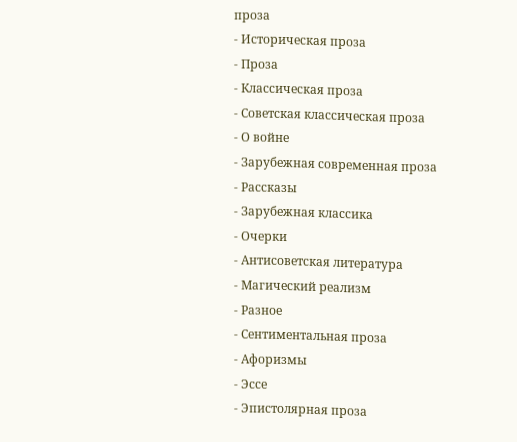проза
- Историческая проза
- Проза
- Классическая проза
- Советская классическая проза
- О войне
- Зарубежная современная проза
- Рассказы
- Зарубежная классика
- Очерки
- Антисоветская литература
- Магический реализм
- Разное
- Сентиментальная проза
- Афоризмы
- Эссе
- Эпистолярная проза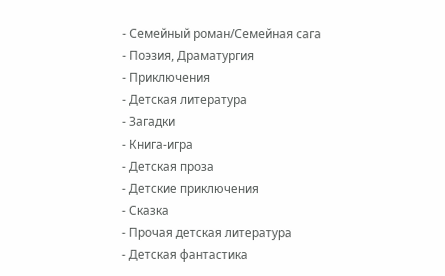- Семейный роман/Семейная сага
- Поэзия, Драматургия
- Приключения
- Детская литература
- Загадки
- Книга-игра
- Детская проза
- Детские приключения
- Сказка
- Прочая детская литература
- Детская фантастика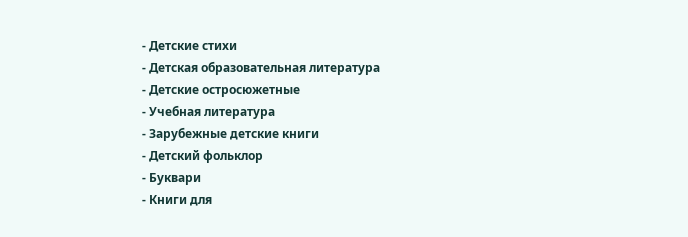- Детские стихи
- Детская образовательная литература
- Детские остросюжетные
- Учебная литература
- Зарубежные детские книги
- Детский фольклор
- Буквари
- Книги для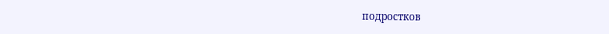подростков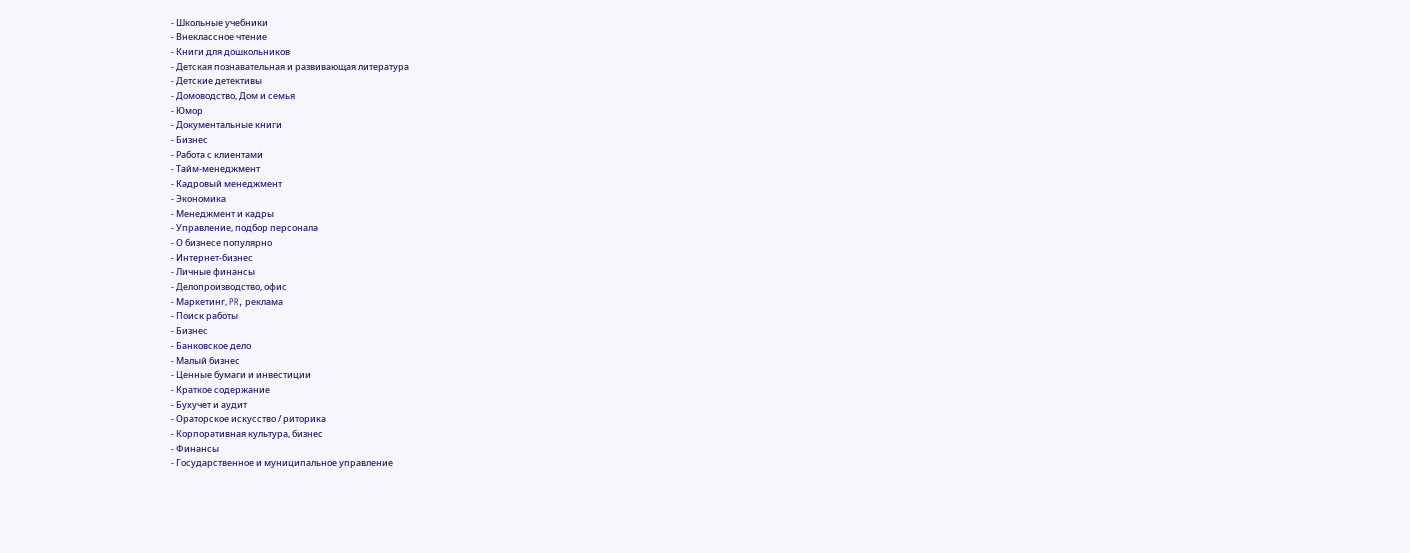- Школьные учебники
- Внеклассное чтение
- Книги для дошкольников
- Детская познавательная и развивающая литература
- Детские детективы
- Домоводство, Дом и семья
- Юмор
- Документальные книги
- Бизнес
- Работа с клиентами
- Тайм-менеджмент
- Кадровый менеджмент
- Экономика
- Менеджмент и кадры
- Управление, подбор персонала
- О бизнесе популярно
- Интернет-бизнес
- Личные финансы
- Делопроизводство, офис
- Маркетинг, PR, реклама
- Поиск работы
- Бизнес
- Банковское дело
- Малый бизнес
- Ценные бумаги и инвестиции
- Краткое содержание
- Бухучет и аудит
- Ораторское искусство / риторика
- Корпоративная культура, бизнес
- Финансы
- Государственное и муниципальное управление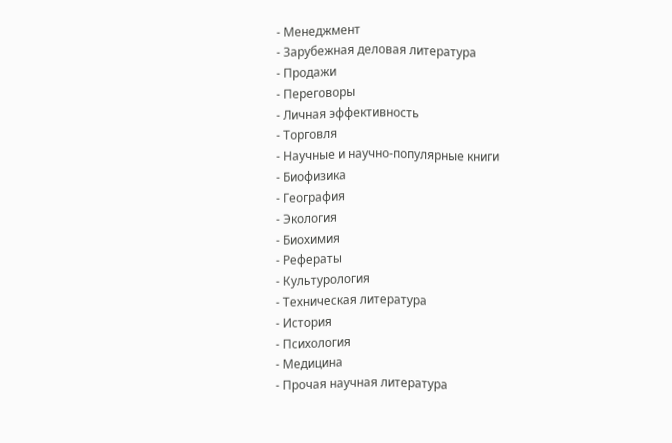- Менеджмент
- Зарубежная деловая литература
- Продажи
- Переговоры
- Личная эффективность
- Торговля
- Научные и научно-популярные книги
- Биофизика
- География
- Экология
- Биохимия
- Рефераты
- Культурология
- Техническая литература
- История
- Психология
- Медицина
- Прочая научная литература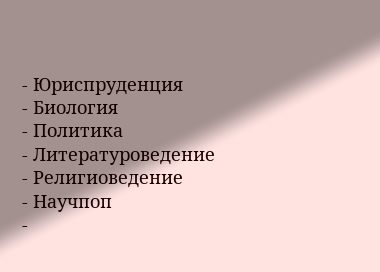- Юриспруденция
- Биология
- Политика
- Литературоведение
- Религиоведение
- Научпоп
-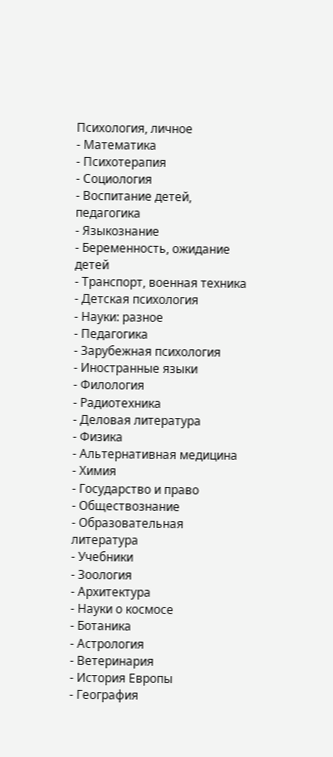Психология, личное
- Математика
- Психотерапия
- Социология
- Воспитание детей, педагогика
- Языкознание
- Беременность, ожидание детей
- Транспорт, военная техника
- Детская психология
- Науки: разное
- Педагогика
- Зарубежная психология
- Иностранные языки
- Филология
- Радиотехника
- Деловая литература
- Физика
- Альтернативная медицина
- Химия
- Государство и право
- Обществознание
- Образовательная литература
- Учебники
- Зоология
- Архитектура
- Науки о космосе
- Ботаника
- Астрология
- Ветеринария
- История Европы
- География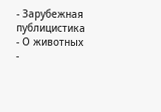- Зарубежная публицистика
- О животных
-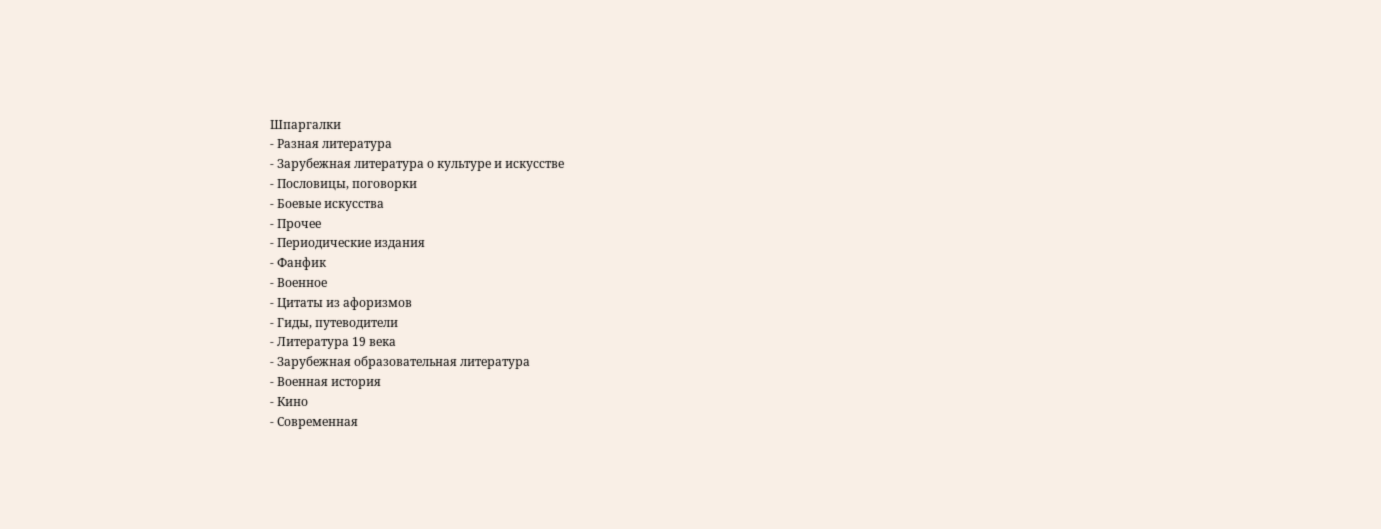Шпаргалки
- Разная литература
- Зарубежная литература о культуре и искусстве
- Пословицы, поговорки
- Боевые искусства
- Прочее
- Периодические издания
- Фанфик
- Военное
- Цитаты из афоризмов
- Гиды, путеводители
- Литература 19 века
- Зарубежная образовательная литература
- Военная история
- Кино
- Современная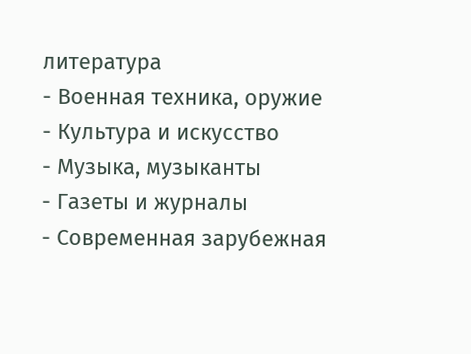литература
- Военная техника, оружие
- Культура и искусство
- Музыка, музыканты
- Газеты и журналы
- Современная зарубежная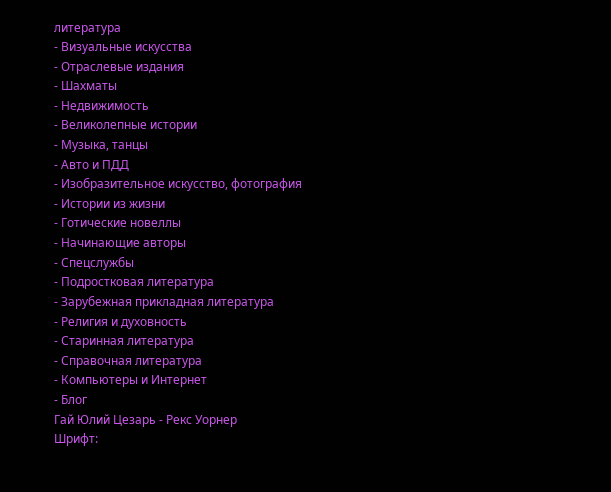литература
- Визуальные искусства
- Отраслевые издания
- Шахматы
- Недвижимость
- Великолепные истории
- Музыка, танцы
- Авто и ПДД
- Изобразительное искусство, фотография
- Истории из жизни
- Готические новеллы
- Начинающие авторы
- Спецслужбы
- Подростковая литература
- Зарубежная прикладная литература
- Религия и духовность
- Старинная литература
- Справочная литература
- Компьютеры и Интернет
- Блог
Гай Юлий Цезарь - Рекс Уорнер
Шрифт: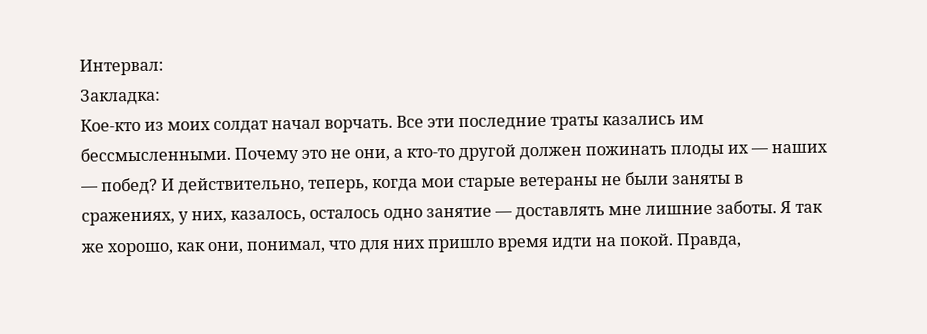Интервал:
Закладка:
Кое-кто из моих солдат начал ворчать. Все эти последние траты казались им бессмысленными. Почему это не они, а кто-то другой должен пожинать плоды их — наших — побед? И действительно, теперь, когда мои старые ветераны не были заняты в сражениях, у них, казалось, осталось одно занятие — доставлять мне лишние заботы. Я так же хорошо, как они, понимал, что для них пришло время идти на покой. Правда,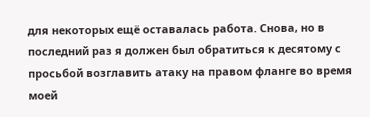для некоторых ещё оставалась работа. Снова, но в последний раз я должен был обратиться к десятому с просьбой возглавить атаку на правом фланге во время моей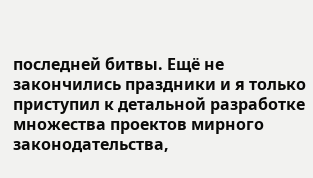последней битвы. Ещё не закончились праздники и я только приступил к детальной разработке множества проектов мирного законодательства,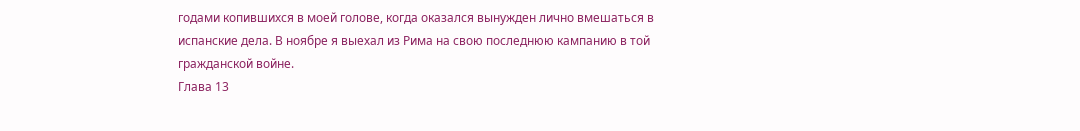годами копившихся в моей голове, когда оказался вынужден лично вмешаться в испанские дела. В ноябре я выехал из Рима на свою последнюю кампанию в той гражданской войне.
Глава 13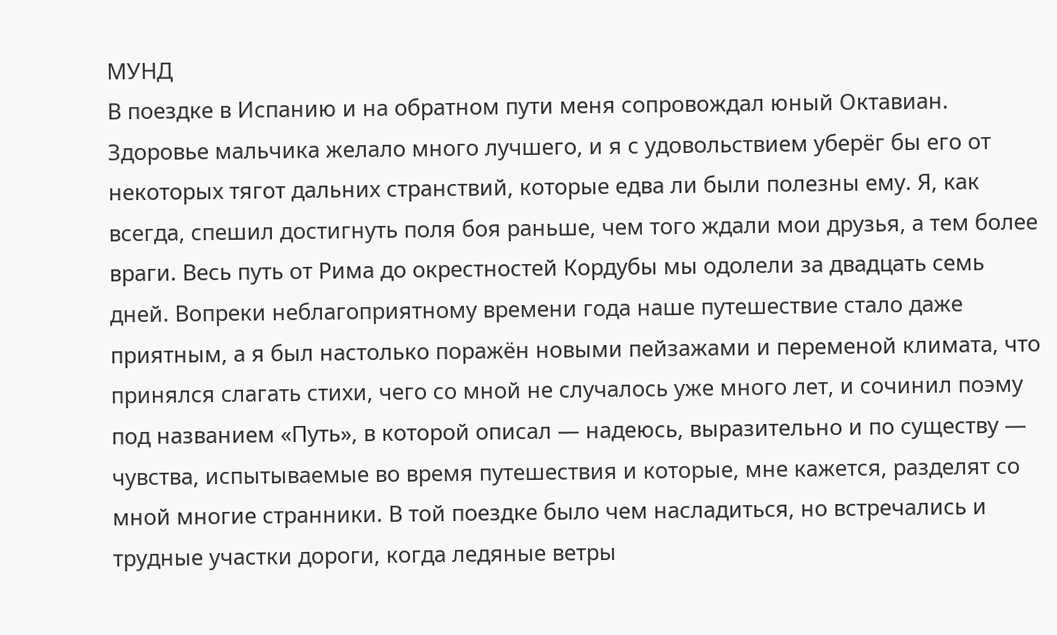МУНД
В поездке в Испанию и на обратном пути меня сопровождал юный Октавиан. Здоровье мальчика желало много лучшего, и я с удовольствием уберёг бы его от некоторых тягот дальних странствий, которые едва ли были полезны ему. Я, как всегда, спешил достигнуть поля боя раньше, чем того ждали мои друзья, а тем более враги. Весь путь от Рима до окрестностей Кордубы мы одолели за двадцать семь дней. Вопреки неблагоприятному времени года наше путешествие стало даже приятным, а я был настолько поражён новыми пейзажами и переменой климата, что принялся слагать стихи, чего со мной не случалось уже много лет, и сочинил поэму под названием «Путь», в которой описал — надеюсь, выразительно и по существу — чувства, испытываемые во время путешествия и которые, мне кажется, разделят со мной многие странники. В той поездке было чем насладиться, но встречались и трудные участки дороги, когда ледяные ветры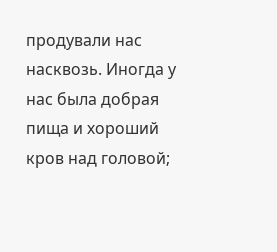продували нас насквозь. Иногда у нас была добрая пища и хороший кров над головой;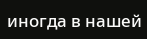иногда в нашей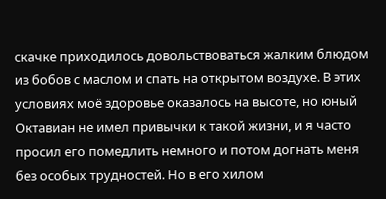скачке приходилось довольствоваться жалким блюдом из бобов с маслом и спать на открытом воздухе. В этих условиях моё здоровье оказалось на высоте, но юный Октавиан не имел привычки к такой жизни, и я часто просил его помедлить немного и потом догнать меня без особых трудностей. Но в его хилом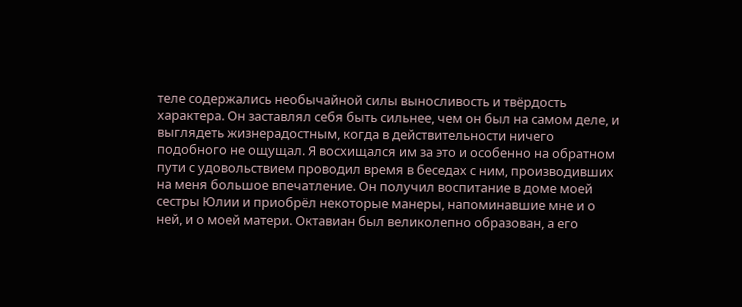теле содержались необычайной силы выносливость и твёрдость характера. Он заставлял себя быть сильнее, чем он был на самом деле, и выглядеть жизнерадостным, когда в действительности ничего подобного не ощущал. Я восхищался им за это и особенно на обратном пути с удовольствием проводил время в беседах с ним, производивших на меня большое впечатление. Он получил воспитание в доме моей сестры Юлии и приобрёл некоторые манеры, напоминавшие мне и о ней, и о моей матери. Октавиан был великолепно образован, а его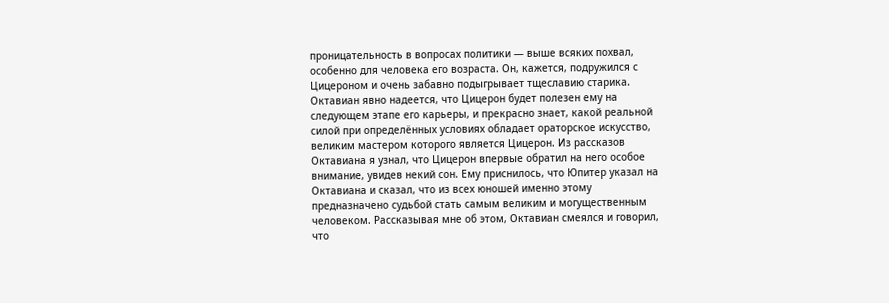проницательность в вопросах политики — выше всяких похвал, особенно для человека его возраста. Он, кажется, подружился с Цицероном и очень забавно подыгрывает тщеславию старика. Октавиан явно надеется, что Цицерон будет полезен ему на следующем этапе его карьеры, и прекрасно знает, какой реальной силой при определённых условиях обладает ораторское искусство, великим мастером которого является Цицерон. Из рассказов Октавиана я узнал, что Цицерон впервые обратил на него особое внимание, увидев некий сон. Ему приснилось, что Юпитер указал на Октавиана и сказал, что из всех юношей именно этому предназначено судьбой стать самым великим и могущественным человеком. Рассказывая мне об этом, Октавиан смеялся и говорил, что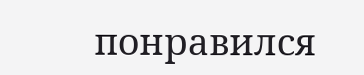понравился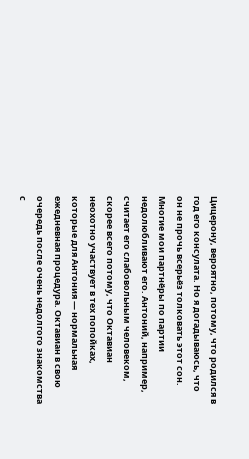Цицерону, вероятно, потому, что родился в год его консулата. Но я догадываюсь, что он не прочь всерьёз толковать этот сон. Многие мои партнёры по партии недолюбливают его. Антоний, например, считает его слабовольным человеком, скорее всего потому, что Октавиан неохотно участвует в тех попойках, которые для Антония — нормальная ежедневная процедура. Октавиан в свою очередь после очень недолгого знакомства с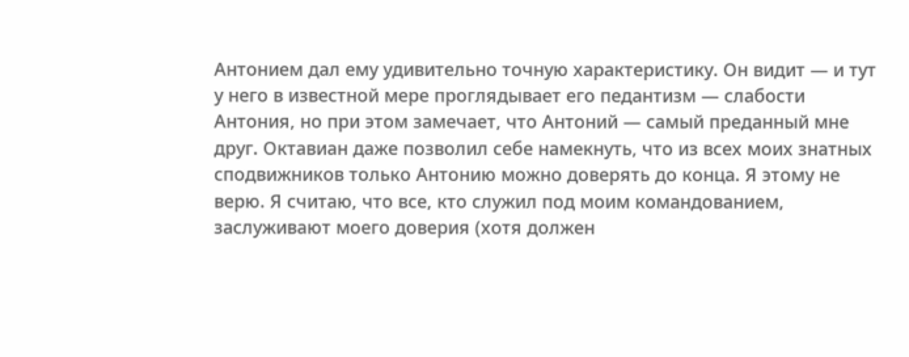Антонием дал ему удивительно точную характеристику. Он видит — и тут у него в известной мере проглядывает его педантизм — слабости Антония, но при этом замечает, что Антоний — самый преданный мне друг. Октавиан даже позволил себе намекнуть, что из всех моих знатных сподвижников только Антонию можно доверять до конца. Я этому не верю. Я считаю, что все, кто служил под моим командованием, заслуживают моего доверия (хотя должен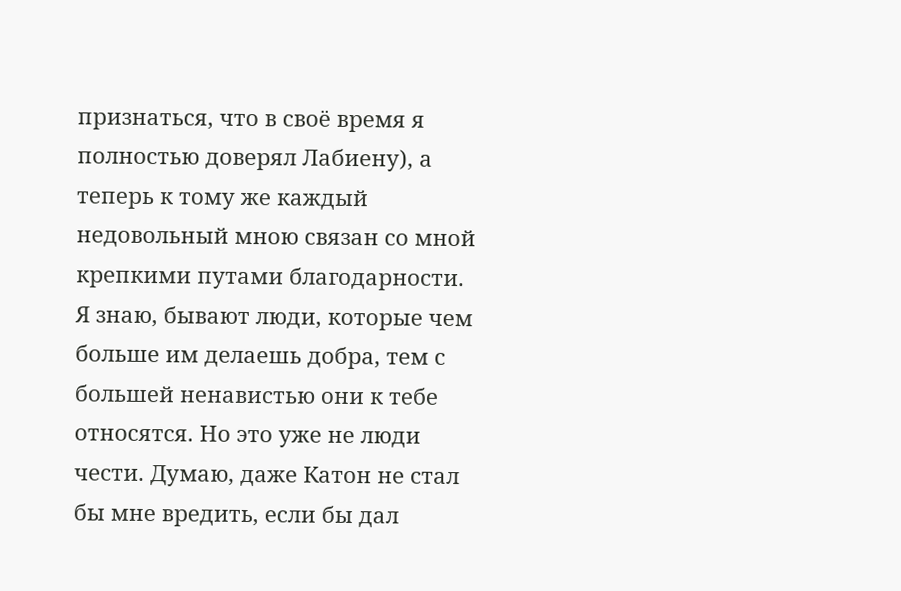признаться, что в своё время я полностью доверял Лабиену), а теперь к тому же каждый недовольный мною связан со мной крепкими путами благодарности. Я знаю, бывают люди, которые чем больше им делаешь добра, тем с большей ненавистью они к тебе относятся. Но это уже не люди чести. Думаю, даже Катон не стал бы мне вредить, если бы дал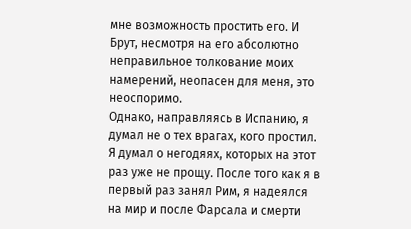мне возможность простить его. И Брут, несмотря на его абсолютно неправильное толкование моих намерений, неопасен для меня, это неоспоримо.
Однако, направляясь в Испанию, я думал не о тех врагах, кого простил. Я думал о негодяях, которых на этот раз уже не прощу. После того как я в первый раз занял Рим, я надеялся на мир и после Фарсала и смерти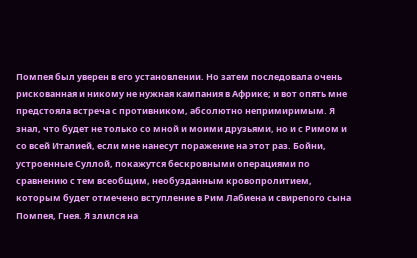Помпея был уверен в его установлении. Но затем последовала очень рискованная и никому не нужная кампания в Африке; и вот опять мне предстояла встреча с противником, абсолютно непримиримым. Я знал, что будет не только со мной и моими друзьями, но и с Римом и со всей Италией, если мне нанесут поражение на этот раз. Бойни, устроенные Суллой, покажутся бескровными операциями по сравнению с тем всеобщим, необузданным кровопролитием, которым будет отмечено вступление в Рим Лабиена и свирепого сына Помпея, Гнея. Я злился на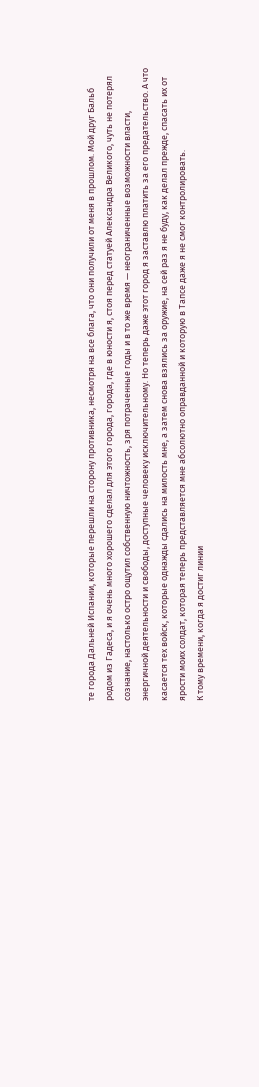те города Дальней Испании, которые перешли на сторону противника, несмотря на все блага, что они получили от меня в прошлом. Мой друг Бальб родом из Гадеса, и я очень много хорошего сделал для этого города, города, где в юности я, стоя перед статуей Александра Великого, чуть не потерял сознание, настолько остро ощутил собственную ничтожность, зря потраченные годы и в то же время — неограниченные возможности власти, энергичной деятельности и свободы, доступные человеку исключительному. Но теперь даже этот город я заставлю платить за его предательство. А что касается тех войск, которые однажды сдались на милость мне, а затем снова взялись за оружие, на сей раз я не буду, как делал прежде, спасать их от ярости моих солдат, которая теперь представляется мне абсолютно оправданной и которую в Тапсе даже я не смог контролировать.
К тому времени, когда я достиг линии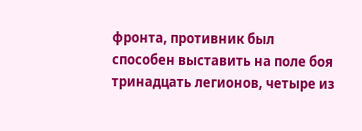фронта, противник был способен выставить на поле боя тринадцать легионов, четыре из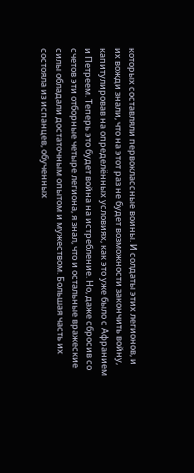которых составляли первоклассные воины. И солдаты этих легионов, и их вожди знали, что на этот раз не будет возможности закончить войну, капитулировав на определённых условиях, как это уже было с Афранием и Петреем. Теперь это будет война на истребление. Но, даже сбросив со счетов эти отборные четыре легиона, я знал, что и остальные вражеские силы обладали достаточным опытом и мужеством. Большая часть их состояла из испанцев, обученных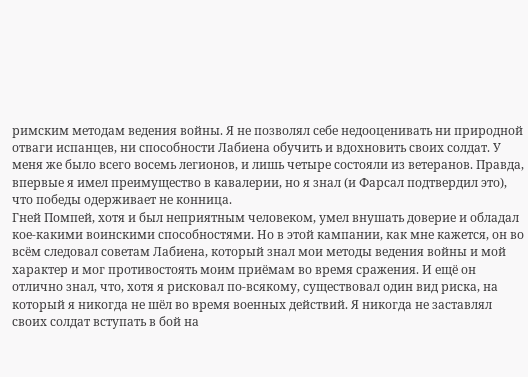римским методам ведения войны. Я не позволял себе недооценивать ни природной отваги испанцев, ни способности Лабиена обучить и вдохновить своих солдат. У меня же было всего восемь легионов, и лишь четыре состояли из ветеранов. Правда, впервые я имел преимущество в кавалерии, но я знал (и Фарсал подтвердил это), что победы одерживает не конница.
Гней Помпей, хотя и был неприятным человеком, умел внушать доверие и обладал кое-какими воинскими способностями. Но в этой кампании, как мне кажется, он во всём следовал советам Лабиена, который знал мои методы ведения войны и мой характер и мог противостоять моим приёмам во время сражения. И ещё он отлично знал, что, хотя я рисковал по-всякому, существовал один вид риска, на который я никогда не шёл во время военных действий. Я никогда не заставлял своих солдат вступать в бой на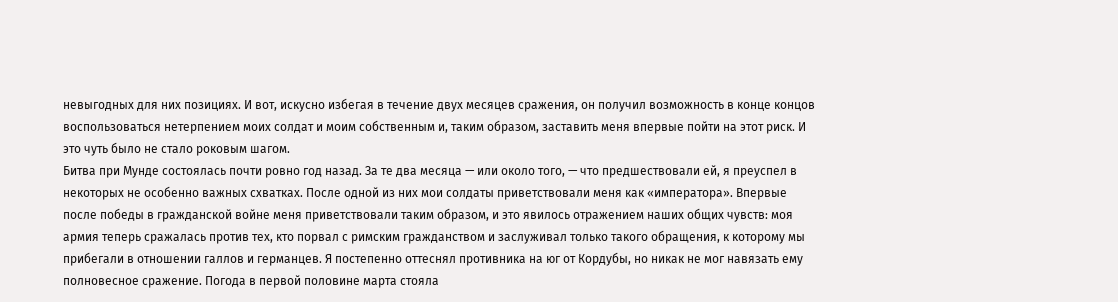невыгодных для них позициях. И вот, искусно избегая в течение двух месяцев сражения, он получил возможность в конце концов воспользоваться нетерпением моих солдат и моим собственным и, таким образом, заставить меня впервые пойти на этот риск. И это чуть было не стало роковым шагом.
Битва при Мунде состоялась почти ровно год назад. За те два месяца — или около того, — что предшествовали ей, я преуспел в некоторых не особенно важных схватках. После одной из них мои солдаты приветствовали меня как «императора». Впервые после победы в гражданской войне меня приветствовали таким образом, и это явилось отражением наших общих чувств: моя армия теперь сражалась против тех, кто порвал с римским гражданством и заслуживал только такого обращения, к которому мы прибегали в отношении галлов и германцев. Я постепенно оттеснял противника на юг от Кордубы, но никак не мог навязать ему полновесное сражение. Погода в первой половине марта стояла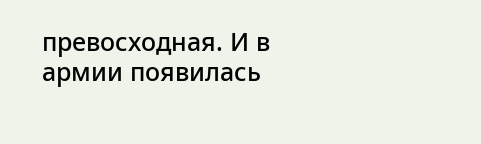превосходная. И в армии появилась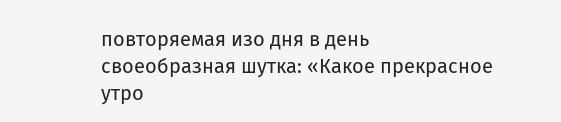повторяемая изо дня в день своеобразная шутка: «Какое прекрасное утро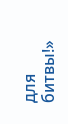для битвы!»